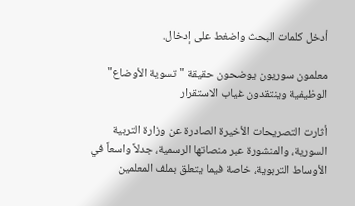أدخل كلمات البحث واضغط على إدخال.

معلمون سوريون يوضحون حقيقة "تسوية الأوضاع" الوظيفية وينتقدون غياب الاستقرار

أثارت التصريحات الأخيرة الصادرة عن وزارة التربية السورية، والمنشورة عبر منصاتها الرسمية، جدلاً واسعاً في الأوساط التربوية، خاصة فيما يتعلق بملف المعلمين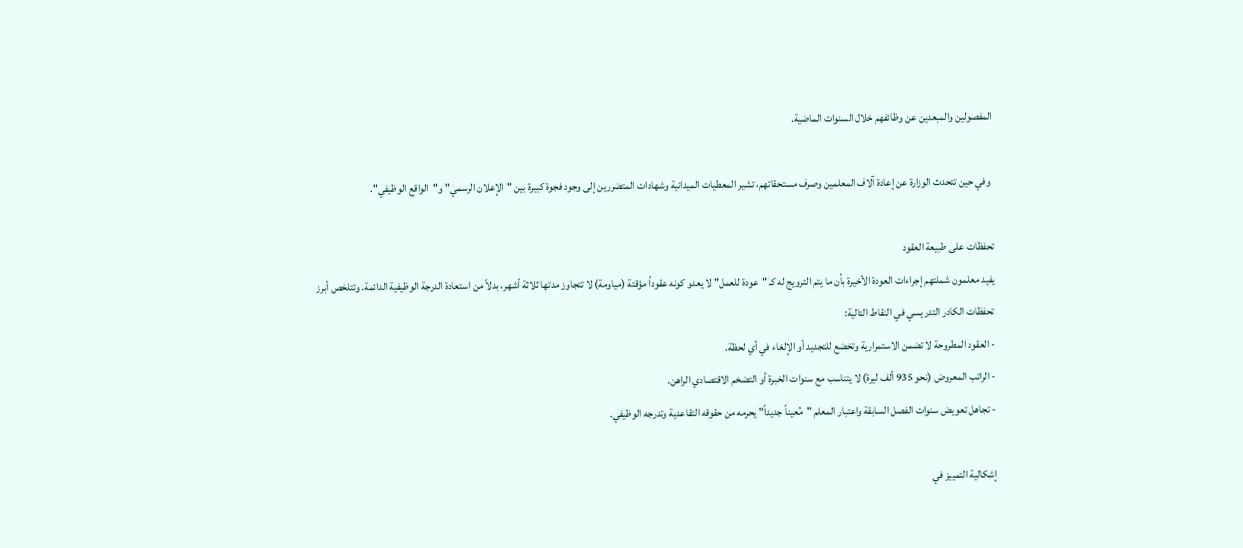المفصولين والمبعدين عن وظائفهم خلال السنوات الماضية.

 وفي حين تتحدث الوزارة عن إعادة آلاف المعلمين وصرف مستحقاتهم، تشير المعطيات الميدانية وشهادات المتضررين إلى وجود فجوة كبيرة بين "الإعلان الرسمي" و"الواقع الوظيفي".

تحفظات على طبيعة العقود
يفيد معلمون شملتهم إجراءات العودة الأخيرة بأن ما يتم الترويج له كـ "عودة للعمل" لا يعدو كونه عقوداً مؤقتة (مياومة) لا تتجاوز مدتها ثلاثة أشهر، بدلاً من استعادة الدرجة الوظيفية الدائمة. وتتلخص أبرز تحفظات الكادر التدريسي في النقاط التالية:
- العقود المطروحة لا تضمن الاستمرارية وتخضع للتجديد أو الإلغاء في أي لحظة.
- الراتب المعروض (نحو 935 ألف ليرة) لا يتناسب مع سنوات الخبرة أو التضخم الاقتصادي الراهن.
- تجاهل تعويض سنوات الفصل السابقة واعتبار المعلم "مُعيناً جديداً" يحرمه من حقوقه التقاعدية وتدرجه الوظيفي.

إشكالية التمييز في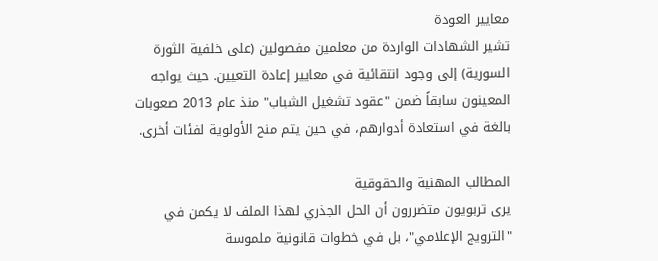معايير العودة
تشير الشهادات الواردة من معلمين مفصولين (على خلفية الثورة السورية) إلى وجود انتقائية في معايير إعادة التعيين. حيث يواجه المعينون سابقاً ضمن "عقود تشغيل الشباب" منذ عام 2013 صعوبات بالغة في استعادة أدوارهم، في حين يتم منح الأولوية لفئات أخرى.

المطالب المهنية والحقوقية
يرى تربويون متضررون أن الحل الجذري لهذا الملف لا يكمن في "الترويج الإعلامي"، بل في خطوات قانونية ملموسة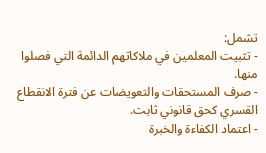تشمل:
- تثبيت المعلمين في ملاكاتهم الدائمة التي فصلوا منها.
- صرف المستحقات والتعويضات عن فترة الانقطاع القسري كحق قانوني ثابت.
- اعتماد الكفاءة والخبرة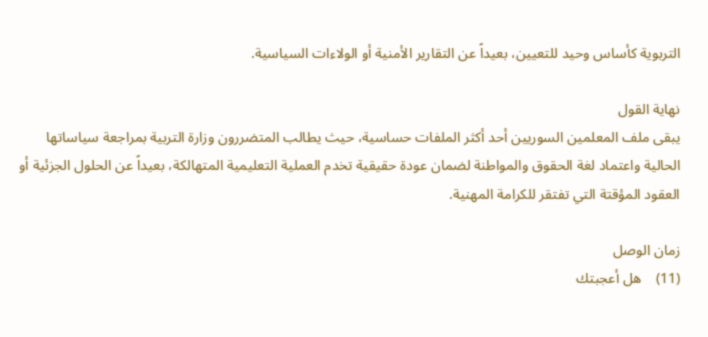التربوية كأساس وحيد للتعيين، بعيداً عن التقارير الأمنية أو الولاءات السياسية.

نهاية القول
يبقى ملف المعلمين السوريين أحد أكثر الملفات حساسية، حيث يطالب المتضررون وزارة التربية بمراجعة سياساتها الحالية واعتماد لغة الحقوق والمواطنة لضمان عودة حقيقية تخدم العملية التعليمية المتهالكة، بعيداً عن الحلول الجزئية أو العقود المؤقتة التي تفتقر للكرامة المهنية.

زمان الوصل
(11)    هل أعجبتك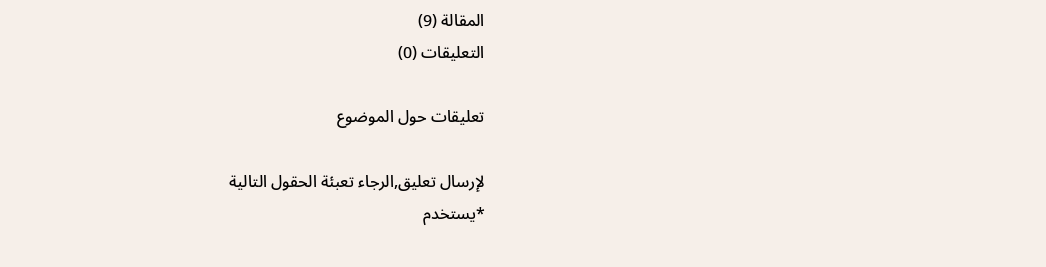المقالة (9)
التعليقات (0)

تعليقات حول الموضوع

لإرسال تعليق,الرجاء تعبئة الحقول التالية
*يستخدم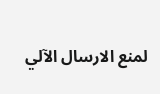لمنع الارسال الآلي